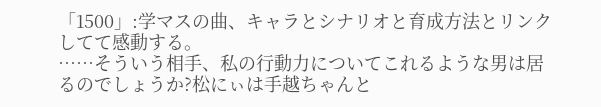「1500」:学マスの曲、キャラとシナリオと育成方法とリンクしてて感動する。
……そういう相手、私の行動力についてこれるような男は居るのでしょうか?松にぃは手越ちゃんと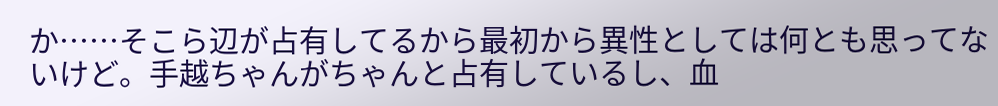か……そこら辺が占有してるから最初から異性としては何とも思ってないけど。手越ちゃんがちゃんと占有しているし、血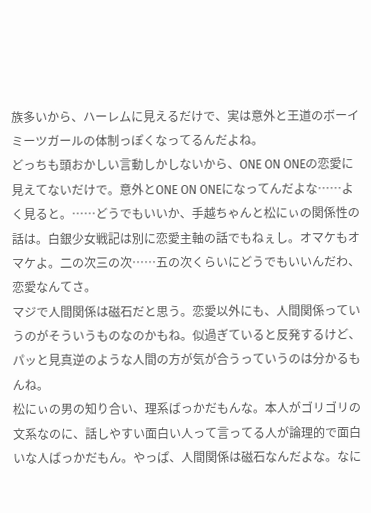族多いから、ハーレムに見えるだけで、実は意外と王道のボーイミーツガールの体制っぽくなってるんだよね。
どっちも頭おかしい言動しかしないから、ONE ON ONEの恋愛に見えてないだけで。意外とONE ON ONEになってんだよな……よく見ると。……どうでもいいか、手越ちゃんと松にぃの関係性の話は。白銀少女戦記は別に恋愛主軸の話でもねぇし。オマケもオマケよ。二の次三の次……五の次くらいにどうでもいいんだわ、恋愛なんてさ。
マジで人間関係は磁石だと思う。恋愛以外にも、人間関係っていうのがそういうものなのかもね。似過ぎていると反発するけど、パッと見真逆のような人間の方が気が合うっていうのは分かるもんね。
松にぃの男の知り合い、理系ばっかだもんな。本人がゴリゴリの文系なのに、話しやすい面白い人って言ってる人が論理的で面白いな人ばっかだもん。やっぱ、人間関係は磁石なんだよな。なに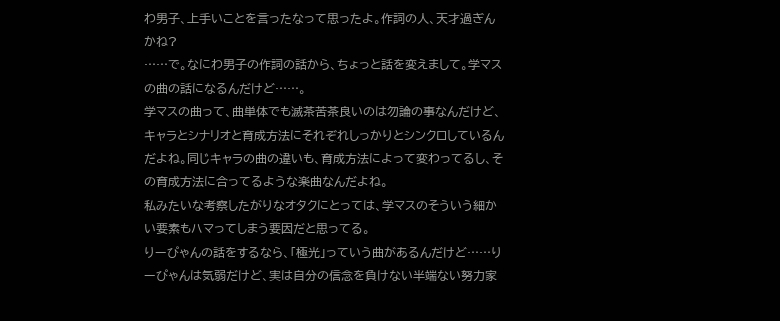わ男子、上手いことを言ったなって思ったよ。作詞の人、天才過ぎんかね?
……で。なにわ男子の作詞の話から、ちょっと話を変えまして。学マスの曲の話になるんだけど……。
学マスの曲って、曲単体でも滅茶苦茶良いのは勿論の事なんだけど、キャラとシナリオと育成方法にそれぞれしっかりとシンクロしているんだよね。同じキャラの曲の違いも、育成方法によって変わってるし、その育成方法に合ってるような楽曲なんだよね。
私みたいな考察したがりなオタクにとっては、学マスのそういう細かい要素もハマってしまう要因だと思ってる。
りーぴゃんの話をするなら、「極光」っていう曲があるんだけど……りーぴゃんは気弱だけど、実は自分の信念を負けない半端ない努力家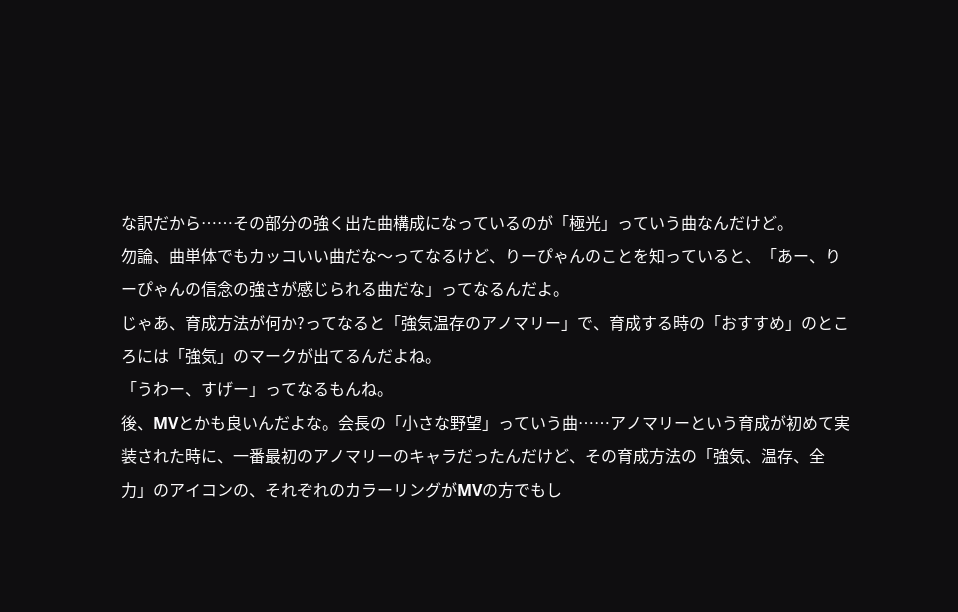な訳だから……その部分の強く出た曲構成になっているのが「極光」っていう曲なんだけど。
勿論、曲単体でもカッコいい曲だな〜ってなるけど、りーぴゃんのことを知っていると、「あー、りーぴゃんの信念の強さが感じられる曲だな」ってなるんだよ。
じゃあ、育成方法が何か?ってなると「強気温存のアノマリー」で、育成する時の「おすすめ」のところには「強気」のマークが出てるんだよね。
「うわー、すげー」ってなるもんね。
後、MVとかも良いんだよな。会長の「小さな野望」っていう曲……アノマリーという育成が初めて実装された時に、一番最初のアノマリーのキャラだったんだけど、その育成方法の「強気、温存、全力」のアイコンの、それぞれのカラーリングがMVの方でもし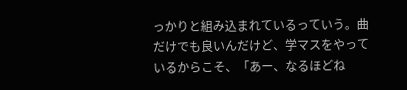っかりと組み込まれているっていう。曲だけでも良いんだけど、学マスをやっているからこそ、「あー、なるほどね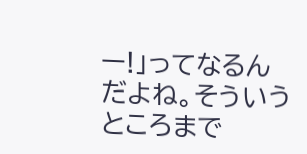ー!」ってなるんだよね。そういうところまで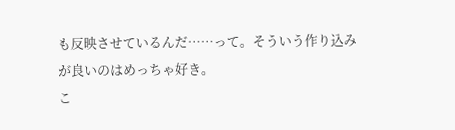も反映させているんだ……って。そういう作り込みが良いのはめっちゃ好き。
こ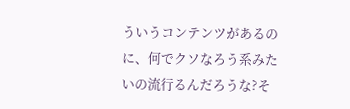ういうコンテンツがあるのに、何でクソなろう系みたいの流行るんだろうな?そ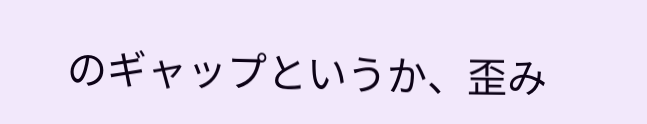のギャップというか、歪み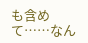も含めて……なん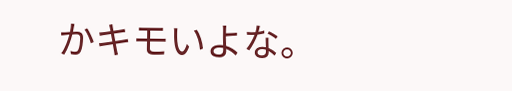かキモいよな。